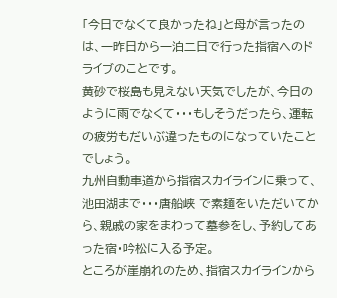「今日でなくて良かったね」と母が言ったのは、一昨日から一泊二日で行った指宿へのドライブのことです。
黄砂で桜島も見えない天気でしたが、今日のように雨でなくて・・・もしそうだったら、運転の疲労もだいぶ違ったものになっていたことでしょう。
九州自動車道から指宿スカイラインに乗って、池田湖まで・・・唐船峡 で素麺をいただいてから、親戚の家をまわって墓参をし、予約してあった宿・吟松に入る予定。
ところが崖崩れのため、指宿スカイラインから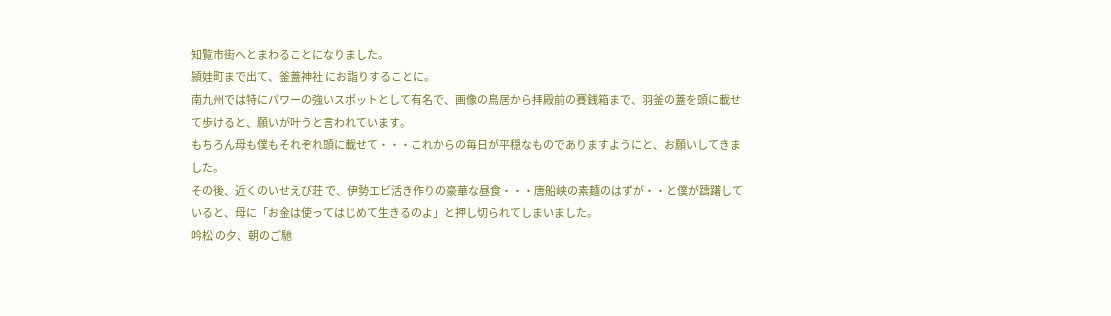知覧市街へとまわることになりました。
頴娃町まで出て、釜蓋神社 にお詣りすることに。
南九州では特にパワーの強いスポットとして有名で、画像の鳥居から拝殿前の賽銭箱まで、羽釜の蓋を頭に載せて歩けると、願いが叶うと言われています。
もちろん母も僕もそれぞれ頭に載せて・・・これからの毎日が平穏なものでありますようにと、お願いしてきました。
その後、近くのいせえび荘 で、伊勢エビ活き作りの豪華な昼食・・・唐船峡の素麺のはずが・・と僕が躊躇していると、母に「お金は使ってはじめて生きるのよ」と押し切られてしまいました。
吟松 の夕、朝のご馳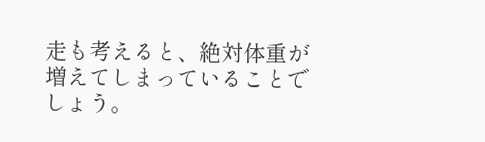走も考えると、絶対体重が増えてしまっていることでしょう。